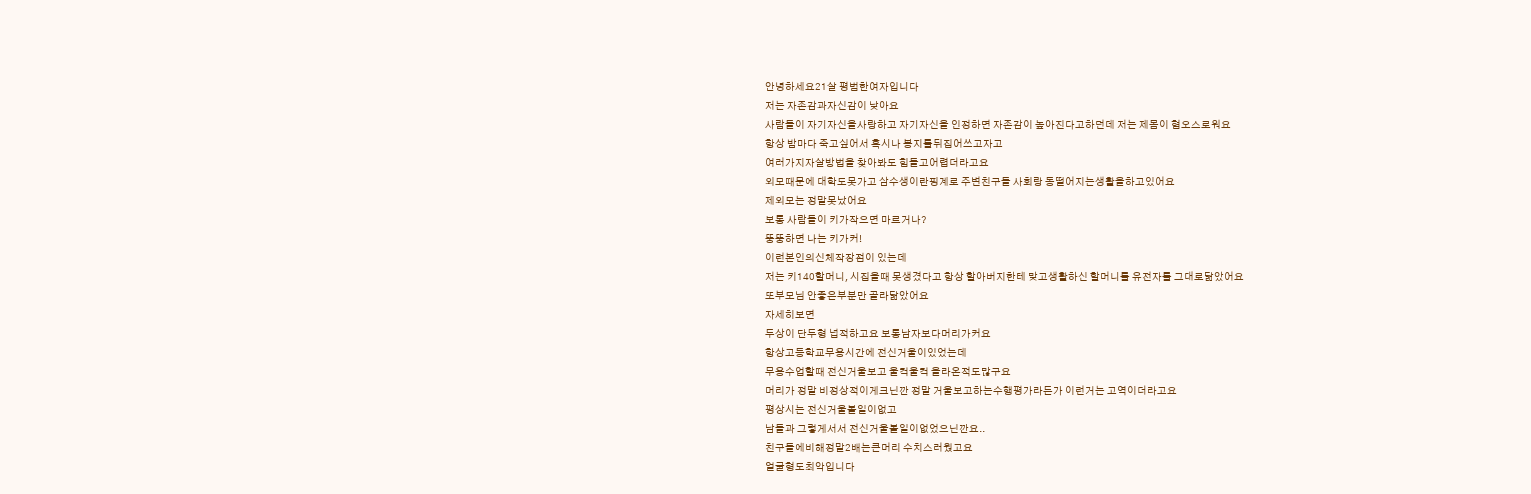안녕하세요21살 평범한여자입니다
저는 자존감과자신감이 낮아요
사람들이 자기자신을사랑하고 자기자신을 인정하면 자존감이 높아진다고하던데 저는 제몸이 혐오스로워요
항상 밤마다 죽고싶어서 혹시나 봉지를뒤집어쓰고자고
여러가지자살방법을 찾아봐도 힘들고어렵더라고요
외모때문에 대학도못가고 삼수생이란핑계로 주변친구들 사회랑 동떨어지는생활을하고있어요
제외모는 정말못났어요
보통 사람들이 키가작으면 마르거나?
뚱뚱하면 나는 키가커!
이런본인의신체작장점이 있는데
저는 키140할머니, 시집올때 못생겼다고 항상 할아버지한테 맞고생활하신 할머니를 유전자를 그대로닮았어요
또부모님 안좋은부분만 골라닮았어요
자세히보면
두상이 단두형 넙적하고요 보통남자보다머리가커요
항상고등학교무용시간에 전신거울이있었는데
무용수업할때 전신거울보고 울컥울컥 올라온적도많구요
머리가 정말 비정상적이게크닌깐 정말 거울보고하는수행평가라든가 이런거는 고역이더라고요
평상시는 전신거울볼일이없고
남들과 그렇게서서 전신거울볼일이없었으닌깐요..
친구들에비해정말2배는큰머리 수치스러웠고요
얼굴형도최악입니다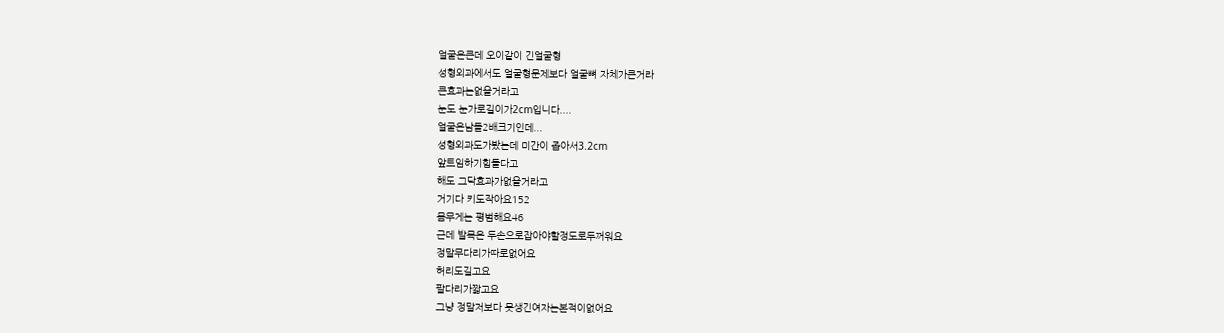얼굴은큰데 오이같이 긴얼굴형
성형외과에서도 얼굴형문제보다 얼굴뼈 자체가큰거라
큰효과는없을거라고
눈도 눈가로길이가2cm입니다....
얼굴은남들2배크기인데...
성형외과도가봤는데 미간이 좁아서3.2cm
앞트임하기힘들다고
해도 그닥효과가없을거라고
거기다 키도작아요152
몸무게는 평범해요46
근데 발목은 두손으로잡아야할정도로두꺼워요
정말무다리가따로없어요
허리도길고요
팔다리가짧고요
그냥 정말저보다 못생긴여자는본적이없어요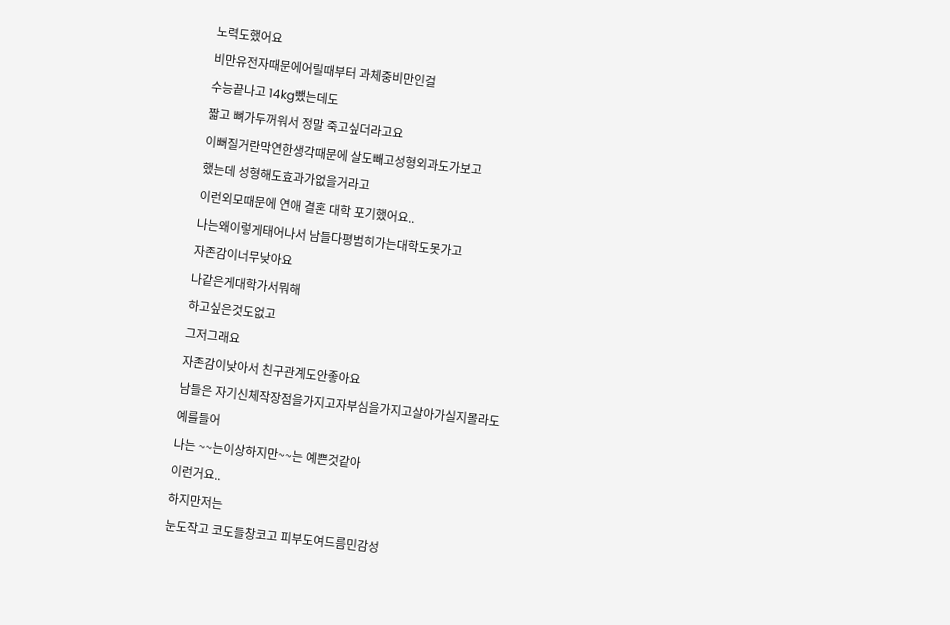노력도했어요
비만유전자때문에어릴때부터 과체중비만인걸
수능끝나고 14kg뺐는데도
짧고 뼈가두꺼워서 정말 죽고싶더라고요
이뻐질거란막연한생각때문에 살도빼고성형외과도가보고
했는데 성형해도효과가없을거라고
이런외모때문에 연애 결혼 대학 포기했어요..
나는왜이렇게태어나서 남들다평범히가는대학도못가고
자존감이너무낮아요
나같은게대학가서뭐해
하고싶은것도없고
그저그래요
자존감이낮아서 친구관계도안좋아요
남들은 자기신체작장점을가지고자부심을가지고살아가실지몰라도
예를들어
나는 ~~는이상하지만~~는 예쁜것같아
이런거요..
하지만저는
눈도작고 코도들창코고 피부도여드름민감성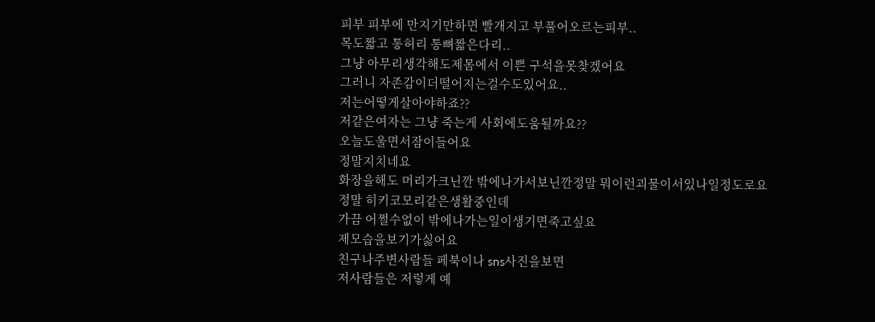피부 피부에 만지기만하면 빨개지고 부풀어오르는피부..
목도짧고 통허리 통뼈짧은다리..
그냥 아무리생각해도제몸에서 이쁜 구석을못찾겠어요
그러니 자존감이더떨어지는걸수도있어요..
저는어떻게살아야하죠??
저같은여자는 그냥 죽는게 사회에도움될까요??
오늘도울면서잠이들어요
정말지치네요
화장을해도 머리가크닌깐 밖에나가서보닌깐정말 뭐이런괴물이서있나일정도로요
정말 히키코모리같은생활중인데
가끔 어쩔수없이 밖에나가는일이생기면죽고싶요
제모습을보기가싫어요
친구나주변사람들 페북이나 sns사진을보면
저사람들은 저렇게 예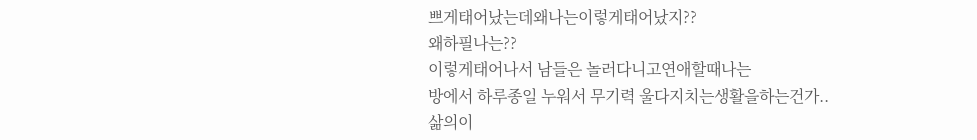쁘게태어났는데왜나는이렇게태어났지??
왜하필나는??
이렇게태어나서 남들은 놀러다니고연애할때나는
방에서 하루종일 누워서 무기력 울다지치는생활을하는건가..
삶의이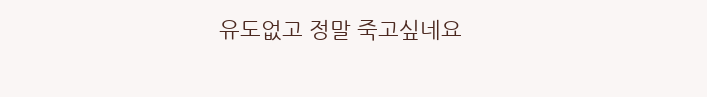유도없고 정말 죽고싶네요